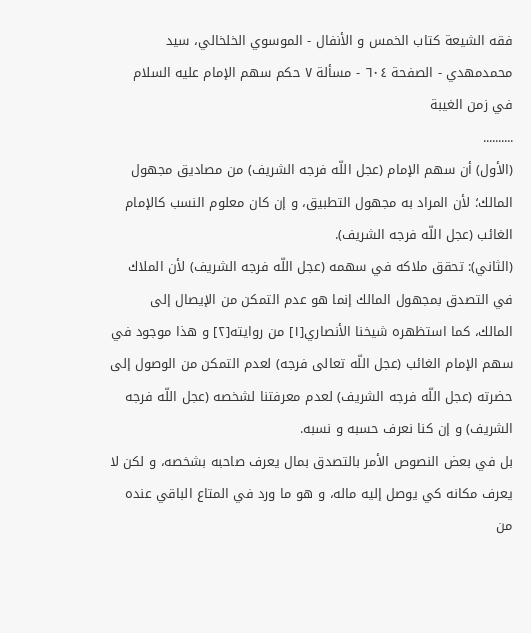فقه الشيعة كتاب الخمس و الأنفال - الموسوي الخلخالي، سيد محمدمهدي - الصفحة ٦٠٤ - مسألة ٧ حكم سهم الإمام عليه السلام في زمن الغيبة
..........
(الأول) أن سهم الإمام (عجل اللّه فرجه الشريف) من مصاديق مجهول المالك؛ لأن المراد به مجهول التطبيق، و إن كان معلوم النسب كالإمام الغائب (عجل اللّه فرجه الشريف).
(الثاني): تحقق ملاكه في سهمه (عجل اللّه فرجه الشريف) لأن الملاك في التصدق بمجهول المالك إنما هو عدم التمكن من الإيصال إلى المالك، كما استظهره شيخنا الأنصاري[١] من روايته[٢] و هذا موجود في سهم الإمام الغائب (عجل اللّه تعالى فرجه) لعدم التمكن من الوصول إلى حضرته (عجل اللّه فرجه الشريف) لعدم معرفتنا لشخصه (عجل اللّه فرجه الشريف) و إن كنا نعرف حسبه و نسبه.
بل في بعض النصوص الأمر بالتصدق بمال يعرف صاحبه بشخصه، و لكن لا يعرف مكانه كي يوصل إليه ماله، و هو ما ورد في المتاع الباقي عنده من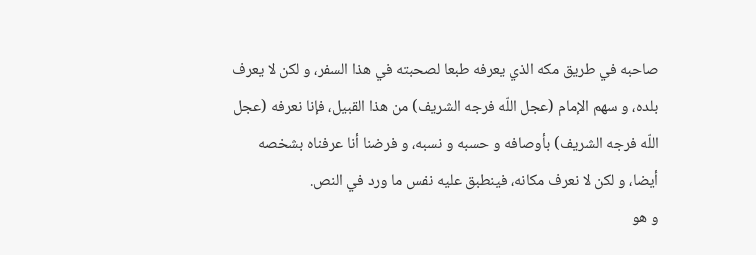صاحبه في طريق مكه الذي يعرفه طبعا لصحبته في هذا السفر، و لكن لا يعرف بلده، و سهم الإمام (عجل اللّه فرجه الشريف) من هذا القبيل، فإنا نعرفه (عجل اللّه فرجه الشريف) بأوصافه و حسبه و نسبه، و فرضنا أنا عرفناه بشخصه أيضا، و لكن لا نعرف مكانه، فينطبق عليه نفس ما ورد في النص.
و هو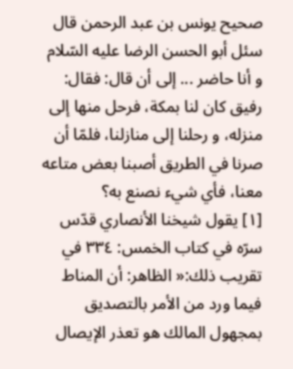صحيح يونس بن عبد الرحمن قال سئل أبو الحسن الرضا عليه السّلام و أنا حاضر ... إلى أن قال: فقال: رفيق كان لنا بمكة، فرحل منها إلى منزله، و رحلنا إلى منازلنا، فلمّا أن صرنا في الطريق أصبنا بعض متاعه معنا، فأي شيء نصنع به؟
[١] يقول شيخنا الأنصاري قدّس سرّه في كتاب الخمس: ٣٣٤ في تقريب ذلك:« الظاهر: أن المناط فيما ورد من الأمر بالتصديق بمجهول المالك هو تعذر الإيصال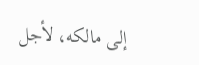إلى مالكه، لأجل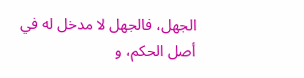الجهل، فالجهل لا مدخل له في أصل الحكم، و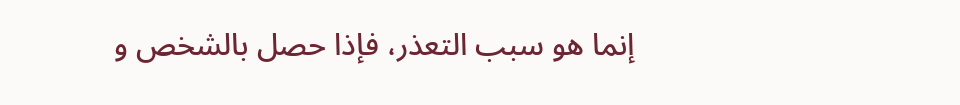إنما هو سبب التعذر، فإذا حصل بالشخص و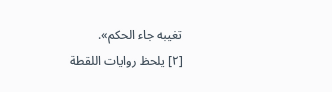تغيبه جاء الحكم».
[٢] يلحظ روايات اللقطة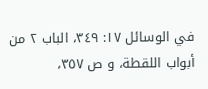في الوسائل ١٧: ٣٤٩، الباب ٢ من أبواب اللقطة، و ص ٣٥٧،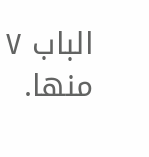الباب ٧ منها.